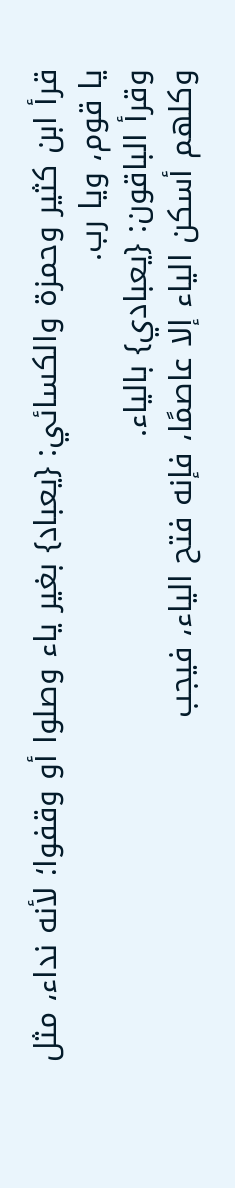قرأ ابن كثير وحمزة والكسائي: {يعباد} بغير ياء وصلوا أو وقفوا؛ لأنه نداء، مثل يا قوم، ويا رب.
وقرأ الباقون: {يعبادي} بالياء.
وكلهم أسكن الياء إلا عاصمًا، فإنه فتح الياء، فيجب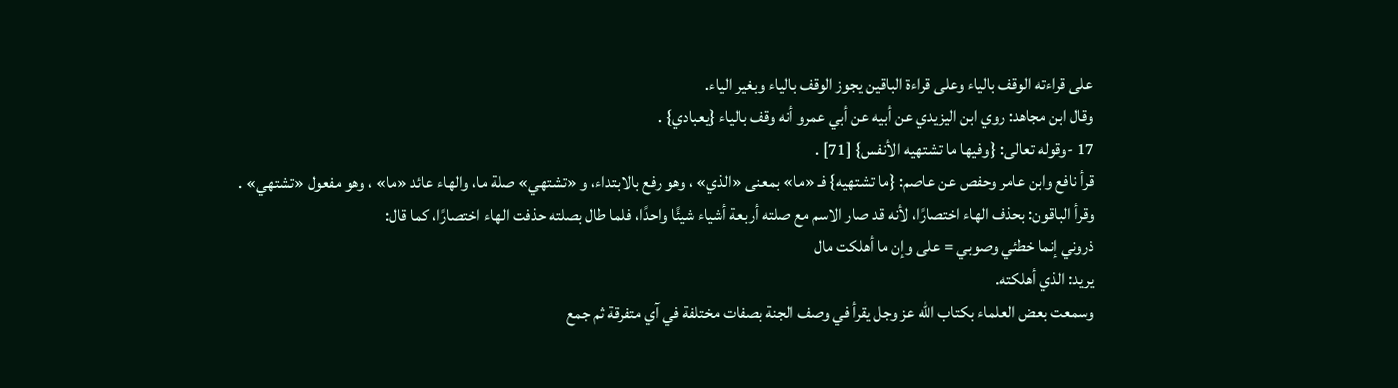على قراءته الوقف بالياء وعلى قراءة الباقين يجوز الوقف بالياء وبغير الياء.
وقال ابن مجاهد: روي ابن اليزيدي عن أبيه عن أبي عمرو أنه وقف بالياء {يعبادي} .
17 -وقوله تعالى: {وفيها ما تشتهيه الأنفس} [71] .
قرأ نافع وابن عامر وحفص عن عاصم: {ما تشتهيه} فـ «ما» بمعنى «الذي» ، وهو رفع بالابتداء، و «تشتهي» صلة ما، والهاء عائد «ما» ، وهو مفعول «تشتهي» .
وقرأ الباقون: بحذف الهاء اختصارًا، لأنه قد صار الاسم مع صلته أربعة أشياء شيئًا واحدًا، فلما طال بصلته حذفت الهاء اختصارًا، كما قال:
ذروني إنما خطئي وصوبي = على وإن ما أهلكت مال
يريد: الذي أهلكته.
وسمعت بعض العلماء بكتاب الله عز وجل يقرأ في وصف الجنة بصفات مختلفة في آي متفرقة ثم جمع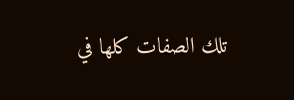تلك الصفات كلها في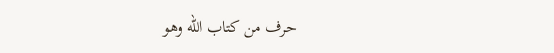حرف من كتاب الله وهو